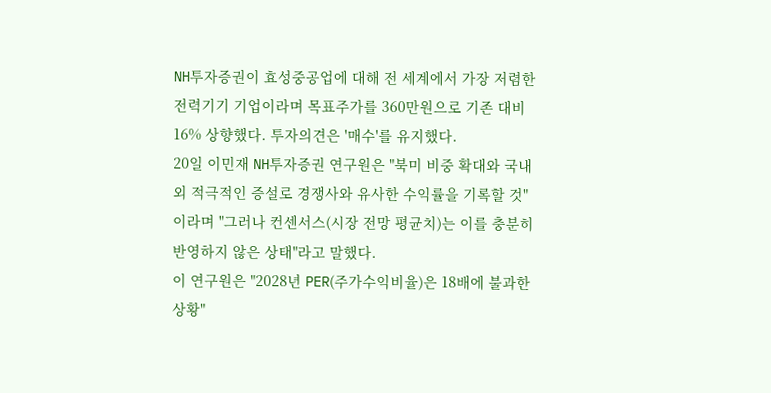NH투자증권이 효성중공업에 대해 전 세계에서 가장 저렴한 전력기기 기업이라며 목표주가를 360만원으로 기존 대비 16% 상향했다. 투자의견은 '매수'를 유지했다.
20일 이민재 NH투자증권 연구원은 "북미 비중 확대와 국내외 적극적인 증설로 경쟁사와 유사한 수익률을 기록할 것"이라며 "그러나 컨센서스(시장 전망 평균치)는 이를 충분히 반영하지 않은 상태"라고 말했다.
이 연구원은 "2028년 PER(주가수익비율)은 18배에 불과한 상황"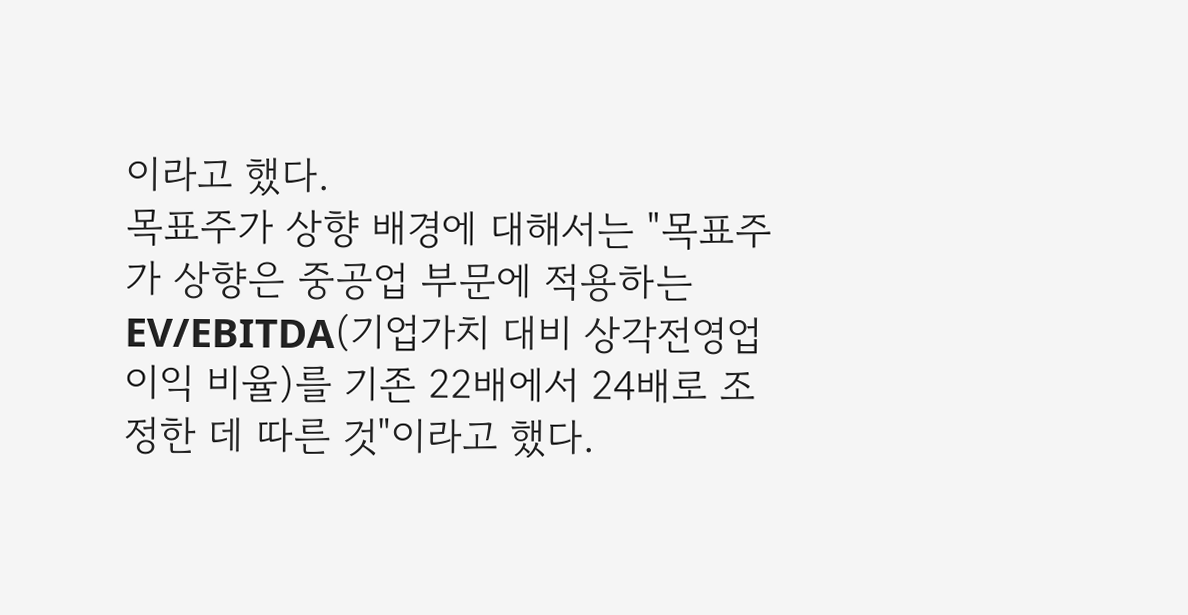이라고 했다.
목표주가 상향 배경에 대해서는 "목표주가 상향은 중공업 부문에 적용하는 EV/EBITDA(기업가치 대비 상각전영업이익 비율)를 기존 22배에서 24배로 조정한 데 따른 것"이라고 했다.